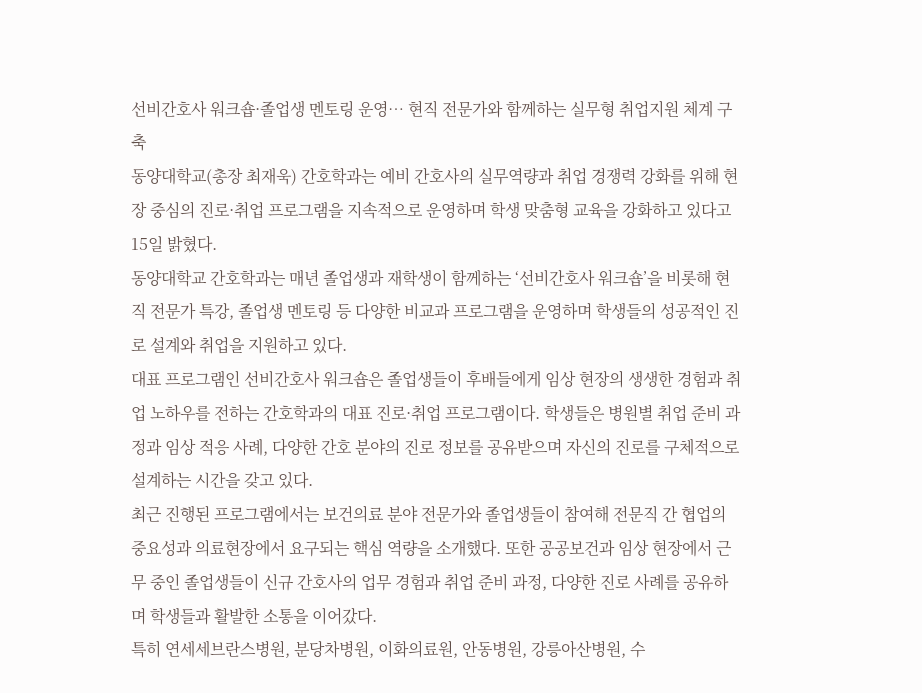선비간호사 워크숍·졸업생 멘토링 운영… 현직 전문가와 함께하는 실무형 취업지원 체계 구축
동양대학교(총장 최재욱) 간호학과는 예비 간호사의 실무역량과 취업 경쟁력 강화를 위해 현장 중심의 진로·취업 프로그램을 지속적으로 운영하며 학생 맞춤형 교육을 강화하고 있다고 15일 밝혔다.
동양대학교 간호학과는 매년 졸업생과 재학생이 함께하는 ‘선비간호사 워크숍’을 비롯해 현직 전문가 특강, 졸업생 멘토링 등 다양한 비교과 프로그램을 운영하며 학생들의 성공적인 진로 설계와 취업을 지원하고 있다.
대표 프로그램인 선비간호사 워크숍은 졸업생들이 후배들에게 임상 현장의 생생한 경험과 취업 노하우를 전하는 간호학과의 대표 진로·취업 프로그램이다. 학생들은 병원별 취업 준비 과정과 임상 적응 사례, 다양한 간호 분야의 진로 정보를 공유받으며 자신의 진로를 구체적으로 설계하는 시간을 갖고 있다.
최근 진행된 프로그램에서는 보건의료 분야 전문가와 졸업생들이 참여해 전문직 간 협업의 중요성과 의료현장에서 요구되는 핵심 역량을 소개했다. 또한 공공보건과 임상 현장에서 근무 중인 졸업생들이 신규 간호사의 업무 경험과 취업 준비 과정, 다양한 진로 사례를 공유하며 학생들과 활발한 소통을 이어갔다.
특히 연세세브란스병원, 분당차병원, 이화의료원, 안동병원, 강릉아산병원, 수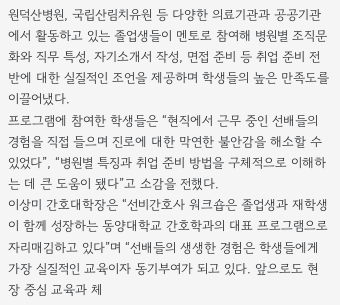원덕산병원, 국립산림치유원 등 다양한 의료기관과 공공기관에서 활동하고 있는 졸업생들이 멘토로 참여해 병원별 조직문화와 직무 특성, 자기소개서 작성, 면접 준비 등 취업 준비 전반에 대한 실질적인 조언을 제공하며 학생들의 높은 만족도를 이끌어냈다.
프로그램에 참여한 학생들은 “현직에서 근무 중인 선배들의 경험을 직접 들으며 진로에 대한 막연한 불안감을 해소할 수 있었다”, “병원별 특징과 취업 준비 방법을 구체적으로 이해하는 데 큰 도움이 됐다”고 소감을 전했다.
이상미 간호대학장은 “선비간호사 워크숍은 졸업생과 재학생이 함께 성장하는 동양대학교 간호학과의 대표 프로그램으로 자리매김하고 있다”며 “선배들의 생생한 경험은 학생들에게 가장 실질적인 교육이자 동기부여가 되고 있다. 앞으로도 현장 중심 교육과 체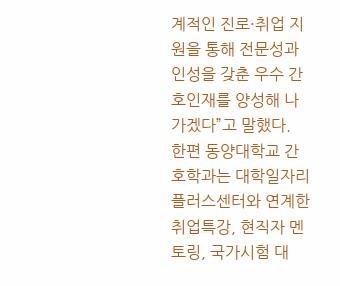계적인 진로·취업 지원을 통해 전문성과 인성을 갖춘 우수 간호인재를 양성해 나가겠다”고 말했다.
한편 동양대학교 간호학과는 대학일자리플러스센터와 연계한 취업특강, 현직자 멘토링, 국가시험 대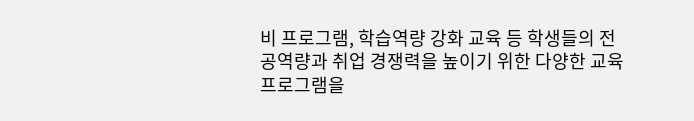비 프로그램, 학습역량 강화 교육 등 학생들의 전공역량과 취업 경쟁력을 높이기 위한 다양한 교육 프로그램을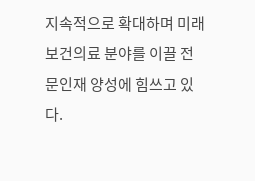지속적으로 확대하며 미래 보건의료 분야를 이끌 전문인재 양성에 힘쓰고 있다.